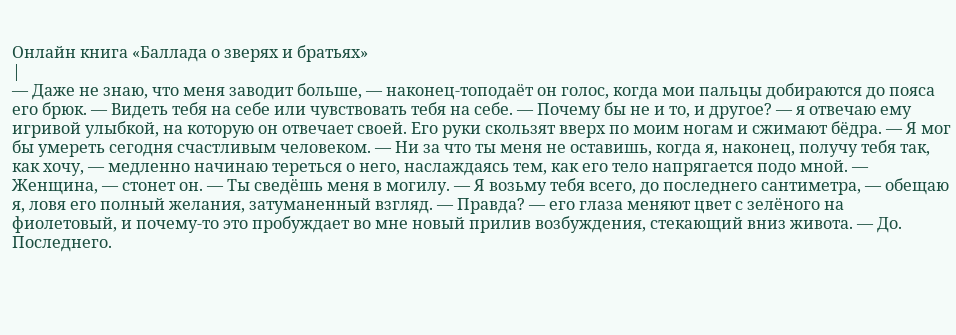Онлайн книга «Баллада о зверях и братьях»
|
— Даже не знаю, что меня заводит больше, — наконец-топодаёт он голос, когда мои пальцы добираются до пояса его брюк. — Видеть тебя на себе или чувствовать тебя на себе. — Почему бы не и то, и другое? — я отвечаю ему игривой улыбкой, на которую он отвечает своей. Его руки скользят вверх по моим ногам и сжимают бёдра. — Я мог бы умереть сегодня счастливым человеком. — Ни за что ты меня не оставишь, когда я, наконец, получу тебя так, как хочу, — медленно начинаю тереться о него, наслаждаясь тем, как его тело напрягается подо мной. — Женщина, — стонет он. — Ты сведёшь меня в могилу. — Я возьму тебя всего, до последнего сантиметра, — обещаю я, ловя его полный желания, затуманенный взгляд. — Правда? — его глаза меняют цвет с зелёного на фиолетовый, и почему-то это пробуждает во мне новый прилив возбуждения, стекающий вниз живота. — До. Последнего.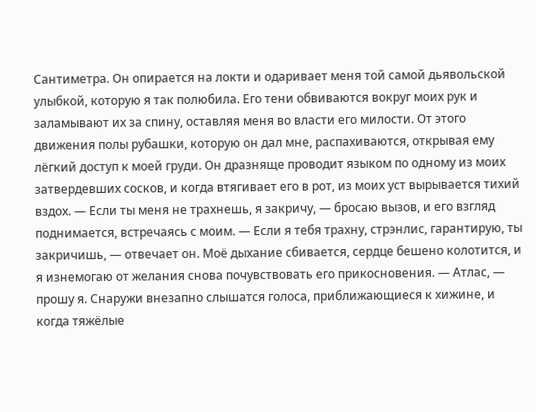Сантиметра. Он опирается на локти и одаривает меня той самой дьявольской улыбкой, которую я так полюбила. Его тени обвиваются вокруг моих рук и заламывают их за спину, оставляя меня во власти его милости. От этого движения полы рубашки, которую он дал мне, распахиваются, открывая ему лёгкий доступ к моей груди. Он дразняще проводит языком по одному из моих затвердевших сосков, и когда втягивает его в рот, из моих уст вырывается тихий вздох. — Если ты меня не трахнешь, я закричу, — бросаю вызов, и его взгляд поднимается, встречаясь с моим. — Если я тебя трахну, стрэнлис, гарантирую, ты закричишь, — отвечает он. Моё дыхание сбивается, сердце бешено колотится, и я изнемогаю от желания снова почувствовать его прикосновения. — Атлас, — прошу я. Снаружи внезапно слышатся голоса, приближающиеся к хижине, и когда тяжёлые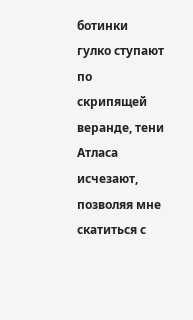ботинки гулко ступают по скрипящей веранде, тени Атласа исчезают, позволяя мне скатиться с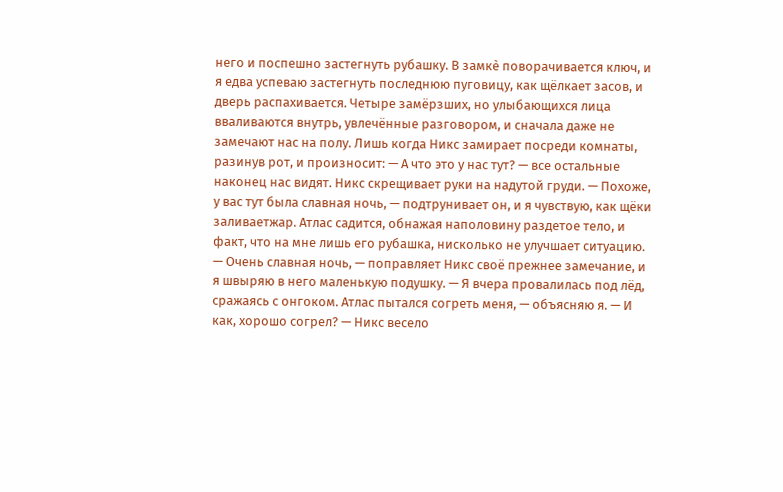него и поспешно застегнуть рубашку. В замкѐ поворачивается ключ, и я едва успеваю застегнуть последнюю пуговицу, как щёлкает засов, и дверь распахивается. Четыре замёрзших, но улыбающихся лица вваливаются внутрь, увлечённые разговором, и сначала даже не замечают нас на полу. Лишь когда Никс замирает посреди комнаты, разинув рот, и произносит: — А что это у нас тут? — все остальные наконец нас видят. Никс скрещивает руки на надутой груди. — Похоже, у вас тут была славная ночь, — подтрунивает он, и я чувствую, как щёки заливаетжар. Атлас садится, обнажая наполовину раздетое тело, и факт, что на мне лишь его рубашка, нисколько не улучшает ситуацию. — Очень славная ночь, — поправляет Никс своё прежнее замечание, и я швыряю в него маленькую подушку. — Я вчера провалилась под лёд, сражаясь с онгоком. Атлас пытался согреть меня, — объясняю я. — И как, хорошо согрел? — Никс весело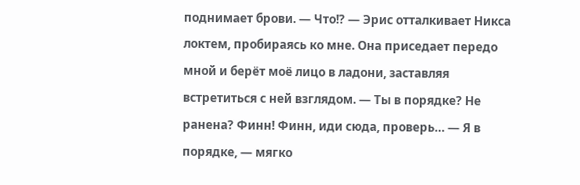поднимает брови. — Что!? — Эрис отталкивает Никса локтем, пробираясь ко мне. Она приседает передо мной и берёт моё лицо в ладони, заставляя встретиться с ней взглядом. — Ты в порядке? Не ранена? Финн! Финн, иди сюда, проверь… — Я в порядке, — мягко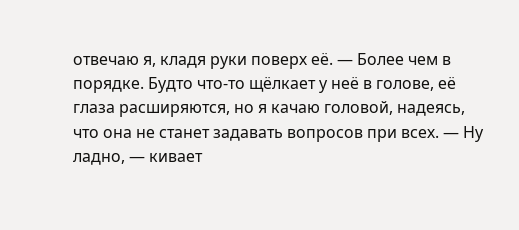отвечаю я, кладя руки поверх её. — Более чем в порядке. Будто что-то щёлкает у неё в голове, её глаза расширяются, но я качаю головой, надеясь, что она не станет задавать вопросов при всех. — Ну ладно, — кивает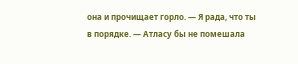она и прочищает горло. — Я рада, что ты в порядке. — Атласу бы не помешала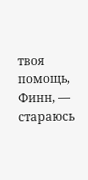твоя помощь, Финн, — стараюсь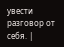увести разговор от себя. |